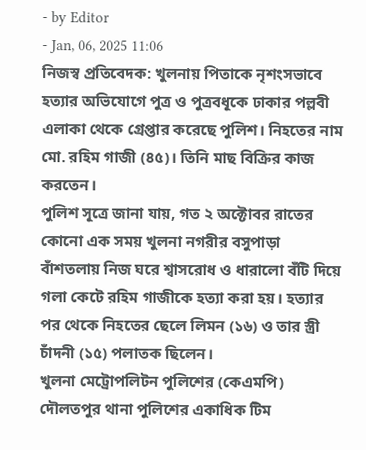- by Editor
- Jan, 06, 2025 11:06
নিজস্ব প্রতিবেদক: খুলনায় পিতাকে নৃশংসভাবে হত্যার অভিযোগে পুত্র ও পুত্রবধূকে ঢাকার পল্লবী এলাকা থেকে গ্রেপ্তার করেছে পুলিশ। নিহতের নাম মো. রহিম গাজী (৪৫)। তিনি মাছ বিক্রির কাজ করতেন।
পুলিশ সূত্রে জানা যায়, গত ২ অক্টোবর রাতের কোনো এক সময় খুলনা নগরীর বসুপাড়া বাঁশতলায় নিজ ঘরে শ্বাসরোধ ও ধারালো বঁটি দিয়ে গলা কেটে রহিম গাজীকে হত্যা করা হয়। হত্যার পর থেকে নিহতের ছেলে লিমন (১৬) ও তার স্ত্রী চাঁদনী (১৫) পলাতক ছিলেন।
খুলনা মেট্রোপলিটন পুলিশের (কেএমপি) দৌলতপুর থানা পুলিশের একাধিক টিম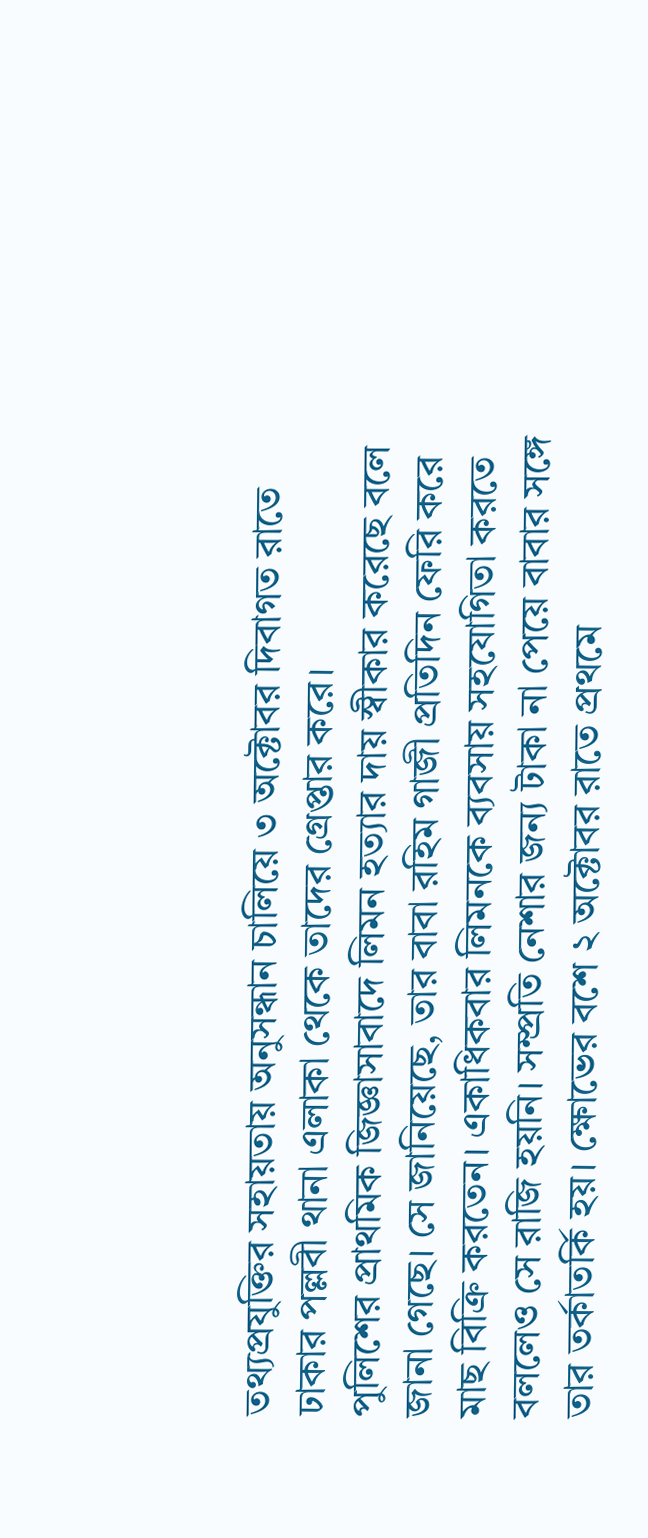তথ্যপ্রযুক্তির সহায়তায় অনুসন্ধান চালিয়ে ৩ অক্টোবর দিবাগত রাতে ঢাকার পল্লবী থানা এলাকা থেকে তাদের গ্রেপ্তার করে।
পুলিশের প্রাথমিক জিজ্ঞাসাবাদে লিমন হত্যার দায় স্বীকার করেছে বলে জানা গেছে। সে জানিয়েছে, তার বাবা রহিম গাজী প্রতিদিন ফেরি করে মাছ বিক্রি করতেন। একাধিকবার লিমনকে ব্যবসায় সহযোগিতা করতে বললেও সে রাজি হয়নি। সম্প্রতি নেশার জন্য টাকা না পেয়ে বাবার সঙ্গে তার তর্কাতর্কি হয়। ক্ষোভের বশে ২ অক্টোবর রাতে প্রথমে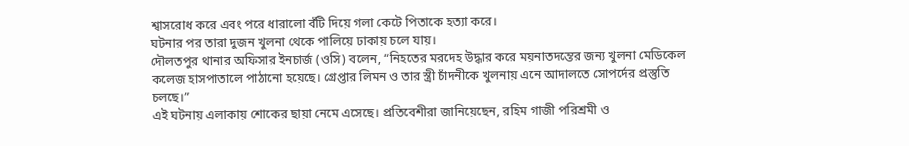শ্বাসরোধ করে এবং পরে ধারালো বঁটি দিয়ে গলা কেটে পিতাকে হত্যা করে।
ঘটনার পর তারা দুজন খুলনা থেকে পালিয়ে ঢাকায় চলে যায়।
দৌলতপুর থানার অফিসার ইনচার্জ (ওসি) বলেন, “নিহতের মরদেহ উদ্ধার করে ময়নাতদন্তের জন্য খুলনা মেডিকেল কলেজ হাসপাতালে পাঠানো হয়েছে। গ্রেপ্তার লিমন ও তার স্ত্রী চাঁদনীকে খুলনায় এনে আদালতে সোপর্দের প্রস্তুতি চলছে।”
এই ঘটনায় এলাকায় শোকের ছায়া নেমে এসেছে। প্রতিবেশীরা জানিয়েছেন, রহিম গাজী পরিশ্রমী ও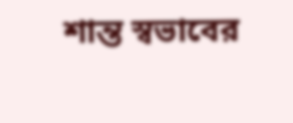শান্ত স্বভাবের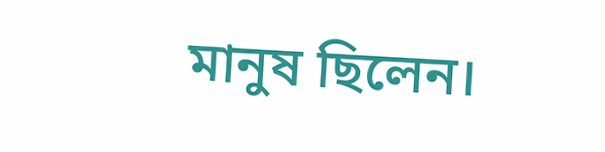মানুষ ছিলেন।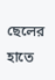ছেলের হাতে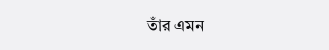তাঁর এমন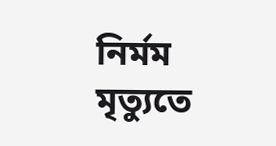নির্মম মৃত্যুতে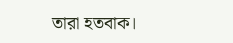তারা হতবাক।